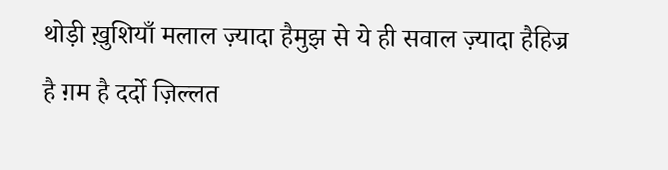थोड़ी ख़ुशियाँ मलाल ज़्यादा हैमुझ से ये ही सवाल ज़्यादा हैहिज्र है ग़म है दर्दो ज़िल्लत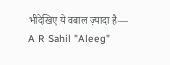भीदेखिए ये वबाल ज़्यादा है— A R Sahil "Aleeg"